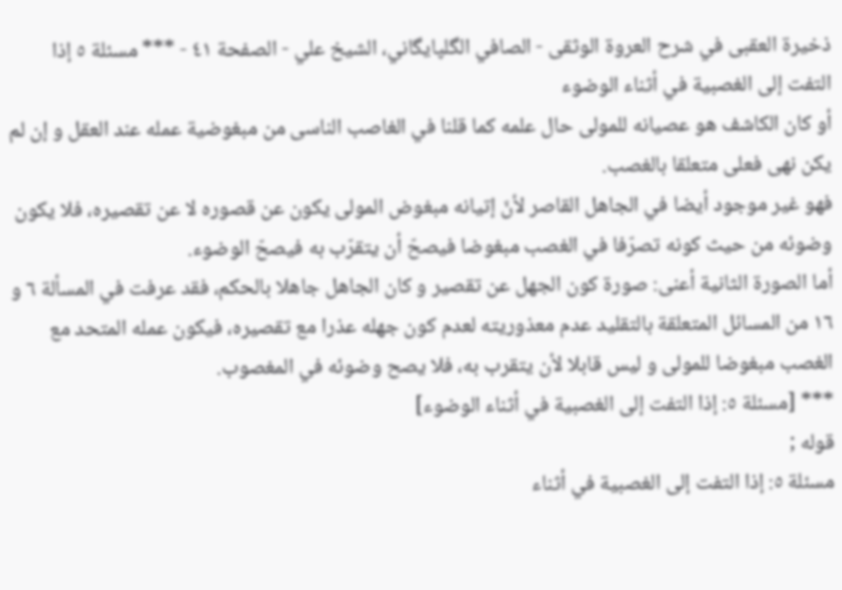ذخيرة العقبى في شرح العروة الوثقى - الصافي الگلپايگاني، الشيخ علي - الصفحة ٤١ - *** مسئلة ٥ إذا التفت إلى الغصبية في أثناء الوضوء
أو كان الكاشف هو عصيانه للمولى حال علمه كما قلنا في الغاصب الناسى من مبغوضية عمله عند العقل و إن لم يكن نهى فعلى متعلقا بالغصب.
فهو غير موجود أيضا في الجاهل القاصر لأنّ إتيانه مبغوض المولى يكون عن قصوره لا عن تقصيره، فلا يكون وضوئه من حيث كونه تصرّفا في الغصب مبغوضا فيصحّ أن يتقرّب به فيصحّ الوضوء.
أما الصورة الثانية أعنى: صورة كون الجهل عن تقصير و كان الجاهل جاهلا بالحكم، فقد عرفت في المسألة ٦ و ١٦ من المسائل المتعلقة بالتقليد عدم معذوريته لعدم كون جهله عذرا مع تقصيره، فيكون عمله المتحد مع الغصب مبغوضا للمولى و ليس قابلا لأن يتقرب به، فلا يصح وضوئه في المغصوب.
*** [مسئلة ٥: إذا التفت إلى الغصبية في أثناء الوضوء]
قوله ;
مسئلة ٥: إذا التفت إلى الغصبية في أثناء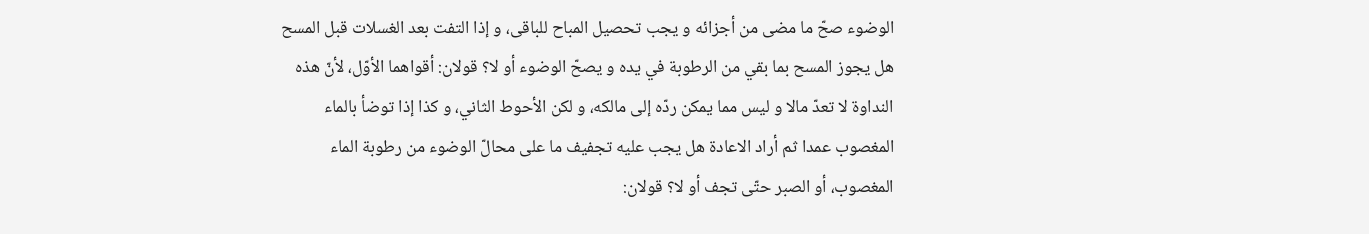الوضوء صحّ ما مضى من أجزائه و يجب تحصيل المباح للباقى، و إذا التفت بعد الغسلات قبل المسح هل يجوز المسح بما بقي من الرطوبة في يده و يصحّ الوضوء أو لا؟ قولان: أقواهما الأوّل، لأنّ هذه النداوة لا تعدّ مالا و ليس مما يمكن ردّه إلى مالكه، و لكن الأحوط الثاني، و كذا إذا توضأ بالماء المغصوب عمدا ثم أراد الاعادة هل يجب عليه تجفيف ما على محالّ الوضوء من رطوبة الماء المغصوب، أو الصبر حتّى تجف أو لا؟ قولان: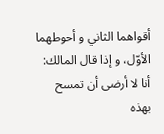أقواهما الثاني و أحوطهما الأوّل، و إذا قال المالك: أنا لا أرضى أن تمسح بهذه